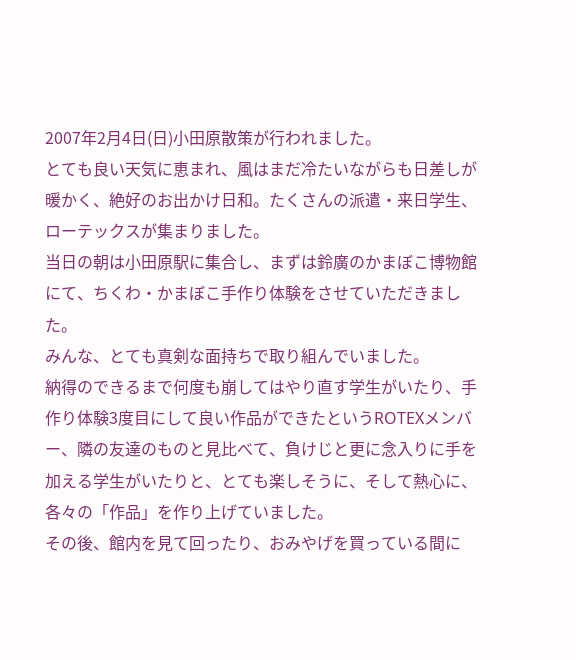2007年2月4日(日)小田原散策が行われました。
とても良い天気に恵まれ、風はまだ冷たいながらも日差しが暖かく、絶好のお出かけ日和。たくさんの派遣・来日学生、ローテックスが集まりました。
当日の朝は小田原駅に集合し、まずは鈴廣のかまぼこ博物館にて、ちくわ・かまぼこ手作り体験をさせていただきました。
みんな、とても真剣な面持ちで取り組んでいました。
納得のできるまで何度も崩してはやり直す学生がいたり、手作り体験3度目にして良い作品ができたというROTEXメンバー、隣の友達のものと見比べて、負けじと更に念入りに手を加える学生がいたりと、とても楽しそうに、そして熱心に、各々の「作品」を作り上げていました。
その後、館内を見て回ったり、おみやげを買っている間に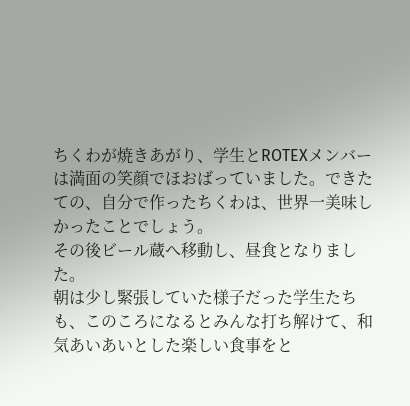ちくわが焼きあがり、学生とROTEXメンバーは満面の笑顔でほおばっていました。できたての、自分で作ったちくわは、世界一美味しかったことでしょう。
その後ビール蔵へ移動し、昼食となりました。
朝は少し緊張していた様子だった学生たちも、このころになるとみんな打ち解けて、和気あいあいとした楽しい食事をと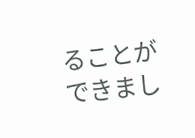ることができまし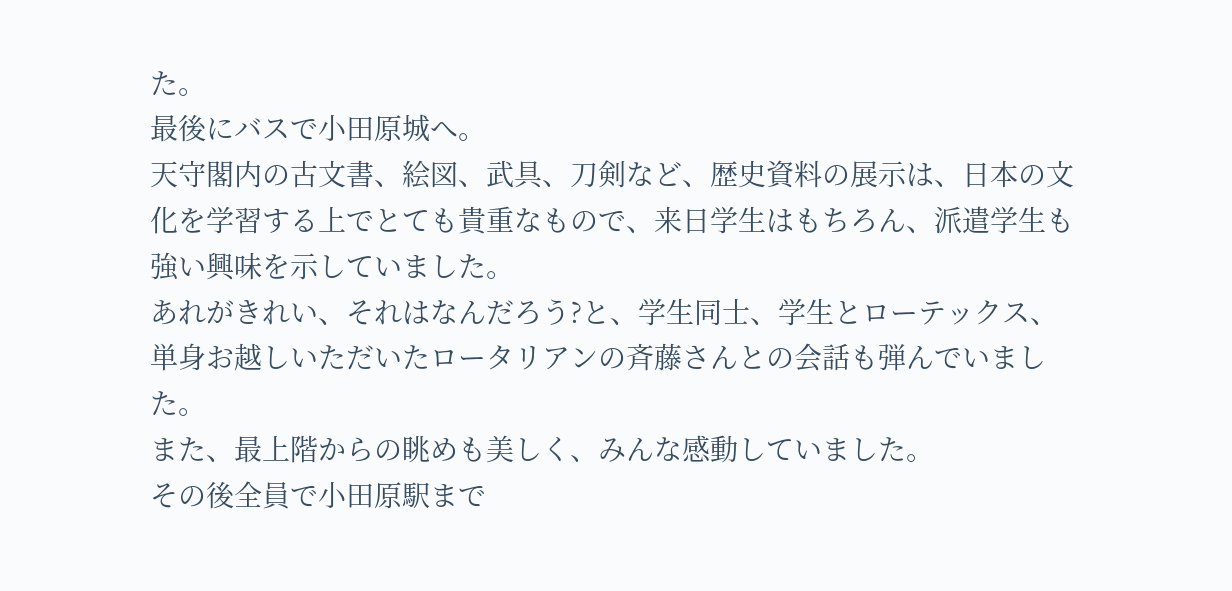た。
最後にバスで小田原城へ。
天守閣内の古文書、絵図、武具、刀剣など、歴史資料の展示は、日本の文化を学習する上でとても貴重なもので、来日学生はもちろん、派遣学生も強い興味を示していました。
あれがきれい、それはなんだろう?と、学生同士、学生とローテックス、単身お越しいただいたロータリアンの斉藤さんとの会話も弾んでいました。
また、最上階からの眺めも美しく、みんな感動していました。
その後全員で小田原駅まで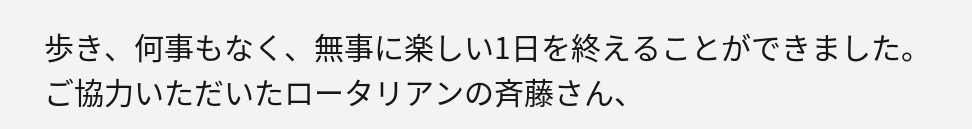歩き、何事もなく、無事に楽しい1日を終えることができました。
ご協力いただいたロータリアンの斉藤さん、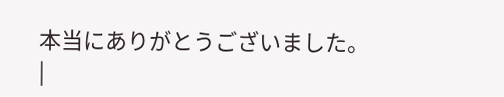本当にありがとうございました。 |